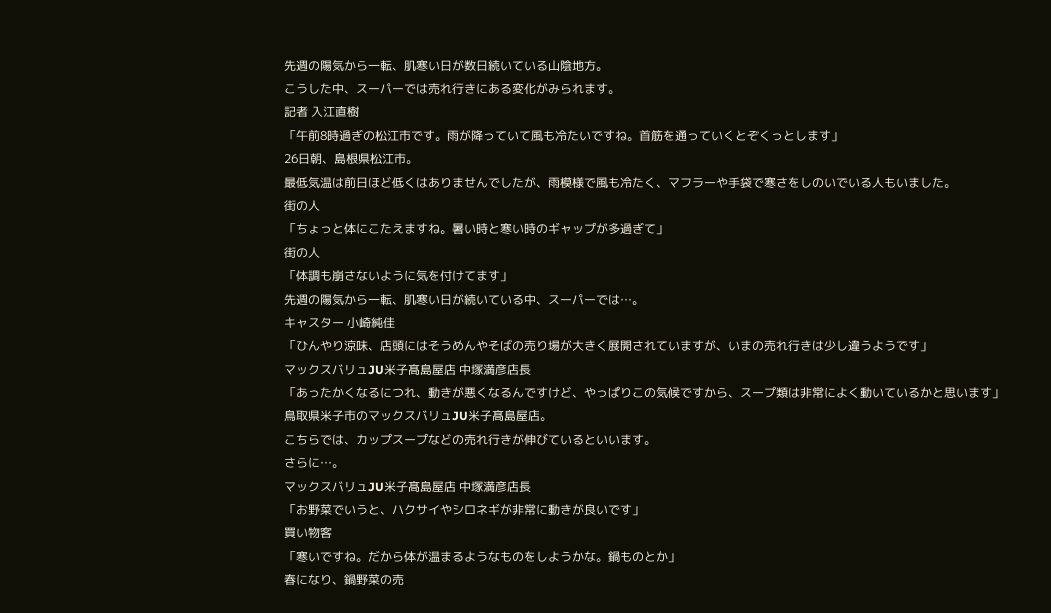先週の陽気から一転、肌寒い日が数日続いている山陰地方。
こうした中、スーパーでは売れ行きにある変化がみられます。
記者 入江直樹
「午前8時過ぎの松江市です。雨が降っていて風も冷たいですね。首筋を通っていくとぞくっとします」
26日朝、島根県松江市。
最低気温は前日ほど低くはありませんでしたが、雨模様で風も冷たく、マフラーや手袋で寒さをしのいでいる人もいました。
街の人
「ちょっと体にこたえますね。暑い時と寒い時のギャップが多過ぎて」
街の人
「体調も崩さないように気を付けてます」
先週の陽気から一転、肌寒い日が続いている中、スーパーでは…。
キャスター 小崎純佳
「ひんやり涼味、店頭にはそうめんやそばの売り場が大きく展開されていますが、いまの売れ行きは少し違うようです」
マックスバリュJU米子髙島屋店 中塚満彦店長
「あったかくなるにつれ、動きが悪くなるんですけど、やっぱりこの気候ですから、スープ類は非常によく動いているかと思います」
鳥取県米子市のマックスバリュJU米子髙島屋店。
こちらでは、カップスープなどの売れ行きが伸びているといいます。
さらに…。
マックスバリュJU米子髙島屋店 中塚満彦店長
「お野菜でいうと、ハクサイやシロネギが非常に動きが良いです」
買い物客
「寒いですね。だから体が温まるようなものをしようかな。鍋ものとか」
春になり、鍋野菜の売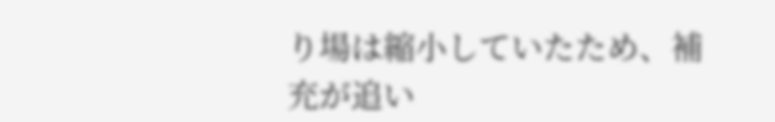り場は縮小していたため、補充が追い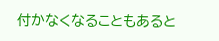付かなくなることもあると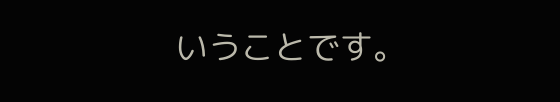いうことです。